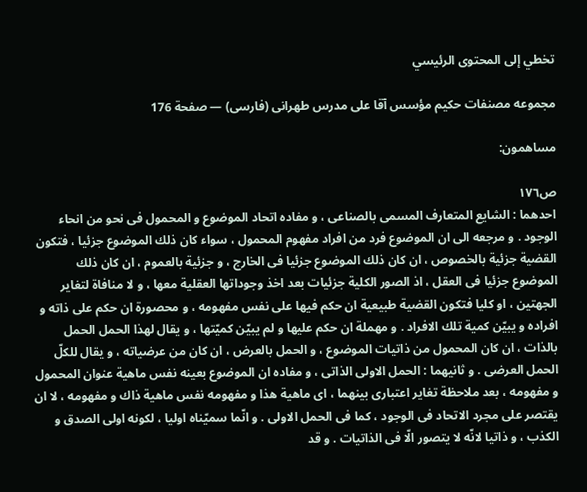تخطي إلى المحتوى الرئيسي

مجموعه مصنفات حكيم مؤسس آقا على مدرس طهرانى (فارسى) — صفحة 176

مساهمون:

ص١٧٦
احدهما : الشايع المتعارف المسمى بالصناعى ، و مفاده اتحاد الموضوع و المحمول فى نحو من انحاء الوجود . و مرجعه الى ان الموضوع فرد من افراد مفهوم المحمول ، سواء كان ذلك الموضوع جزئيا ، فتكون القضية جزئية بالخصوص ، ان كان ذلك الموضوع جزئيا فى الخارج ، و جزئية بالعموم ، ان كان ذلك الموضوع جزئيا فى العقل ، اذ الصور الكلية جزئيات بعد اخذ وجوداتها العقلية معها ، و لا منافاة لتغاير الجهتين ، او كليا فتكون القضية طبيعية ان حكم فيها على نفس مفهومه ، و محصورة ان حكم على ذاته و افراده و يبيّن كمية تلك الافراد . و مهملة ان حكم عليها و لم يبيّن كميّتها ، و يقال لهذا الحمل الحمل بالذات ، ان كان المحمول من ذاتيات الموضوع ، و الحمل بالعرض ، ان كان من عرضياته ، و يقال للكلّ الحمل العرضى . و ثانيهما : الحمل الاولى الذاتى ، و مفاده ان الموضوع بعينه نفس ماهية عنوان المحمول و مفهومه ، بعد ملاحظة تغاير اعتبارى بينهما ، اى ماهية هذا و مفهومه نفس ماهية ذاك و مفهومه ، لا ان يقتصر على مجرد الاتحاد فى الوجود ، كما فى الحمل الاولى . و انّما سميّناه اوليا ، لكونه اولى الصدق و الكذب ، و ذاتيا لانّه لا يتصور الّا فى الذاتيات . و قد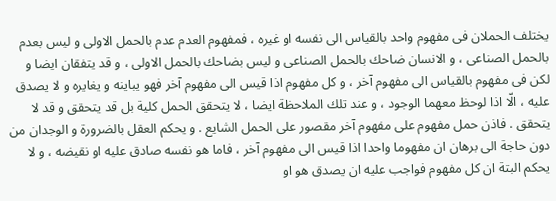يختلف الحملان فى مفهوم واحد بالقياس الى نفسه او غيره ، فمفهوم العدم عدم بالحمل الاولى و ليس بعدم بالحمل الصناعى ، و الانسان ضاحك بالحمل الصناعى و ليس بضاحك بالحمل الاولى ، و قد يتفقان ايضا و لكن فى مفهوم بالقياس الى مفهوم آخر ، و كل مفهوم اذا قيس الى مفهوم آخر فهو يباينه و يغايره و لا يصدق عليه ، الّا اذا لوحظ معهما الوجود ، و عند تلك الملاحظة ايضا ، لا يتحقق الحمل كلية بل قد يتحقق و قد لا يتحقق . فاذن حمل مفهوم على مفهوم آخر مقصور على الحمل الشايع . و يحكم العقل بالضرورة و الوجدان من دون حاجة الى برهان ان مفهوما واحدا اذا قيس الى مفهوم آخر ، فاما هو نفسه صادق عليه او نقيضه ، و لا يحكم البتة ان كل مفهوم فواجب عليه ان يصدق هو او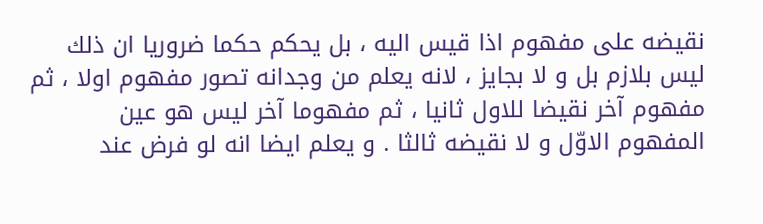نقيضه على مفهوم اذا قيس اليه ، بل يحكم حكما ضروريا ان ذلك ليس بلازم بل و لا بجايز ، لانه يعلم من وجدانه تصور مفهوم اولا ، ثم مفهوم آخر نقيضا للاول ثانيا ، ثم مفهوما آخر ليس هو عين المفهوم الاوّل و لا نقيضه ثالثا . و يعلم ايضا انه لو فرض عند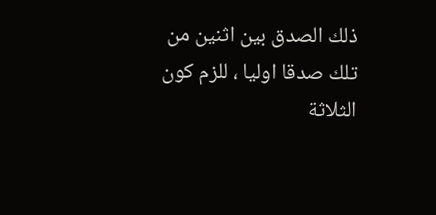ذلك الصدق بين اثنين من تلك صدقا اوليا ، للزم كون الثلاثة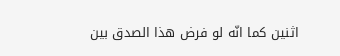اثنين كما انّه لو فرض هذا الصدق بين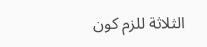الثلاثة للزم كون